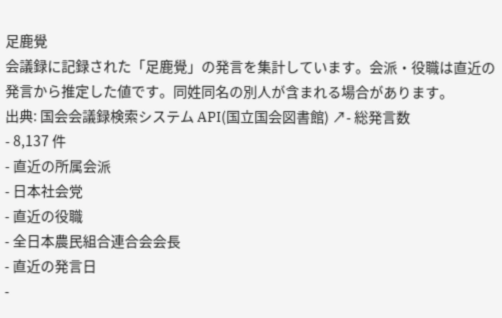足鹿覺
会議録に記録された「足鹿覺」の発言を集計しています。会派・役職は直近の発言から推定した値です。同姓同名の別人が含まれる場合があります。
出典: 国会会議録検索システム API(国立国会図書館) ↗- 総発言数
- 8,137 件
- 直近の所属会派
- 日本社会党
- 直近の役職
- 全日本農民組合連合会会長
- 直近の発言日
-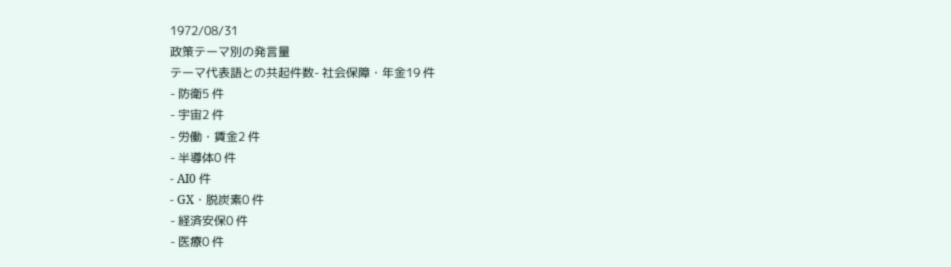1972/08/31
政策テーマ別の発言量
テーマ代表語との共起件数- 社会保障・年金19 件
- 防衛5 件
- 宇宙2 件
- 労働・賃金2 件
- 半導体0 件
- AI0 件
- GX・脱炭素0 件
- 経済安保0 件
- 医療0 件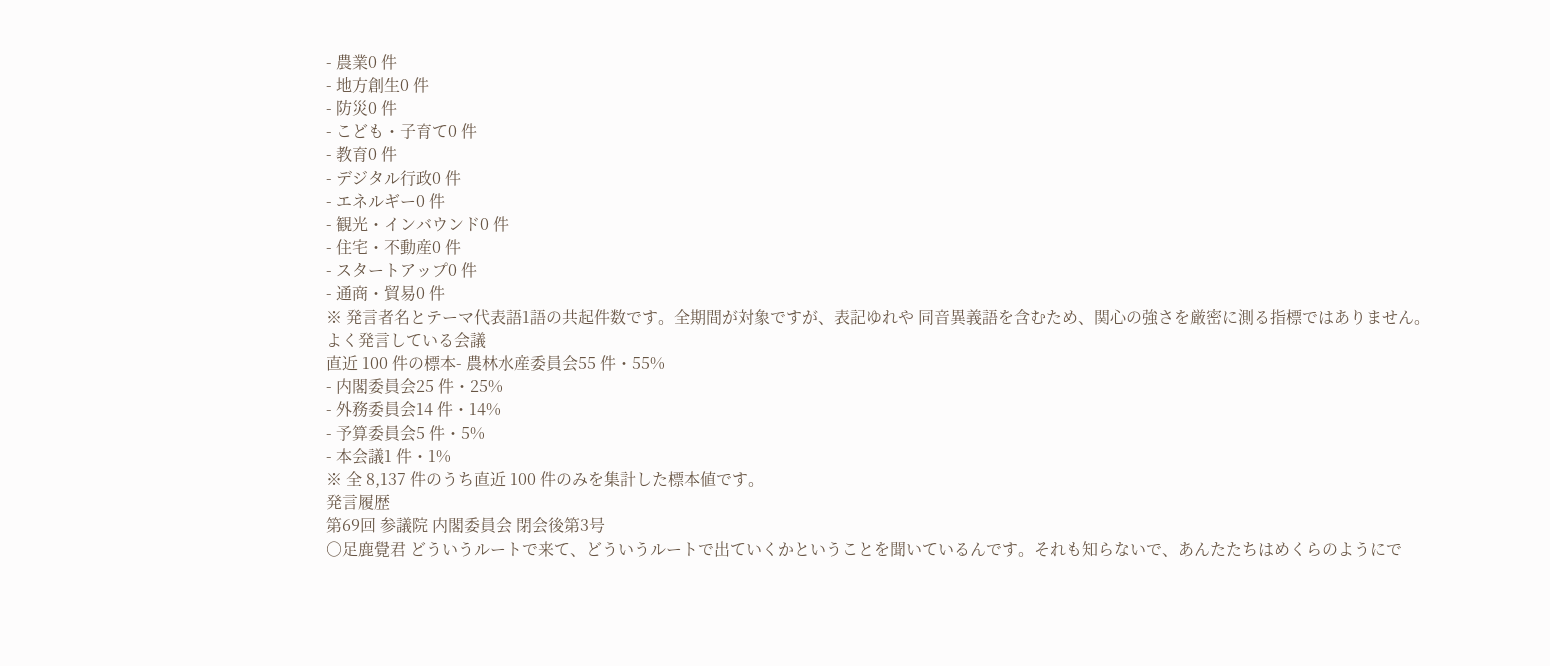- 農業0 件
- 地方創生0 件
- 防災0 件
- こども・子育て0 件
- 教育0 件
- デジタル行政0 件
- エネルギー0 件
- 観光・インバウンド0 件
- 住宅・不動産0 件
- スタートアップ0 件
- 通商・貿易0 件
※ 発言者名とテーマ代表語1語の共起件数です。全期間が対象ですが、表記ゆれや 同音異義語を含むため、関心の強さを厳密に測る指標ではありません。
よく発言している会議
直近 100 件の標本- 農林水産委員会55 件・55%
- 内閣委員会25 件・25%
- 外務委員会14 件・14%
- 予算委員会5 件・5%
- 本会議1 件・1%
※ 全 8,137 件のうち直近 100 件のみを集計した標本値です。
発言履歴
第69回 参議院 内閣委員会 閉会後第3号
○足鹿覺君 どういうルートで来て、どういうルートで出ていくかということを聞いているんです。それも知らないで、あんたたちはめくらのようにで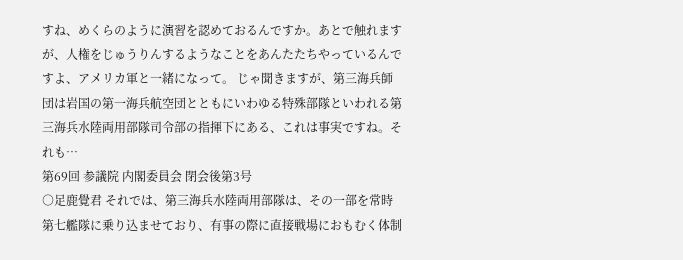すね、めくらのように演習を認めておるんですか。あとで触れますが、人権をじゅうりんするようなことをあんたたちやっているんですよ、アメリカ軍と一緒になって。 じゃ聞きますが、第三海兵師団は岩国の第一海兵航空団とともにいわゆる特殊部隊といわれる第三海兵水陸両用部隊司令部の指揮下にある、これは事実ですね。それも…
第69回 参議院 内閣委員会 閉会後第3号
○足鹿覺君 それでは、第三海兵水陸両用部隊は、その一部を常時第七艦隊に乗り込ませており、有事の際に直接戦場におもむく体制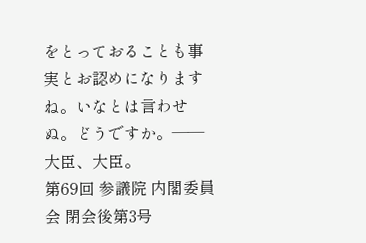をとっておることも事実とお認めになりますね。いなとは言わせぬ。どうですか。——大臣、大臣。
第69回 参議院 内閣委員会 閉会後第3号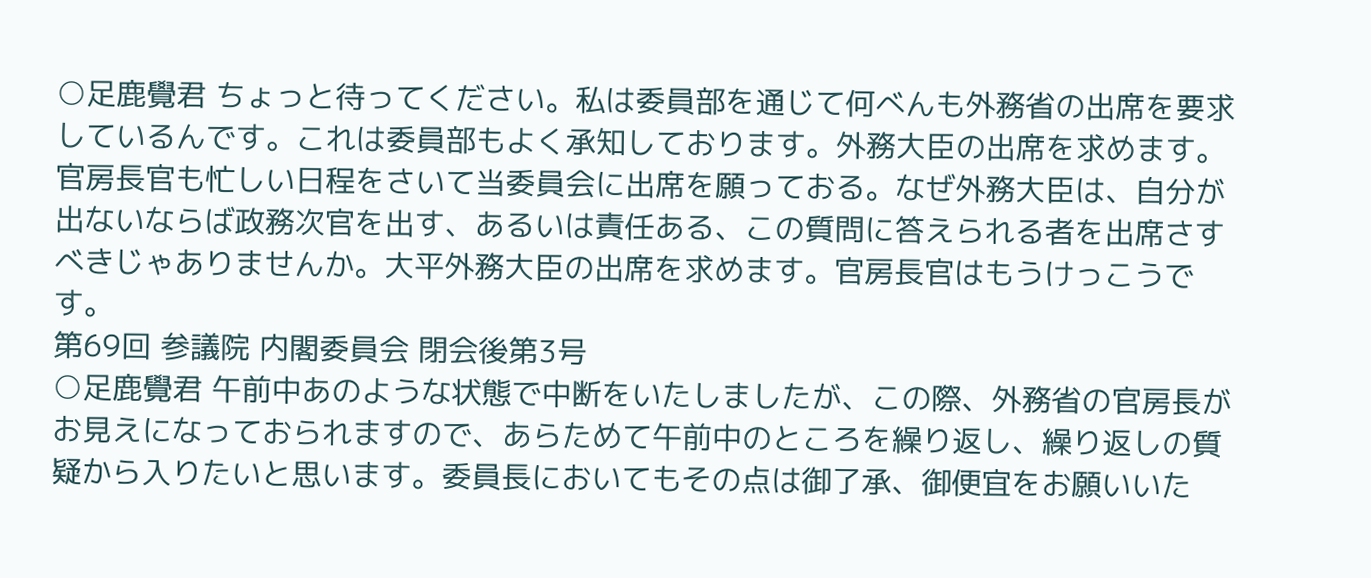○足鹿覺君 ちょっと待ってください。私は委員部を通じて何べんも外務省の出席を要求しているんです。これは委員部もよく承知しております。外務大臣の出席を求めます。官房長官も忙しい日程をさいて当委員会に出席を願っておる。なぜ外務大臣は、自分が出ないならば政務次官を出す、あるいは責任ある、この質問に答えられる者を出席さすべきじゃありませんか。大平外務大臣の出席を求めます。官房長官はもうけっこうです。
第69回 参議院 内閣委員会 閉会後第3号
○足鹿覺君 午前中あのような状態で中断をいたしましたが、この際、外務省の官房長がお見えになっておられますので、あらためて午前中のところを繰り返し、繰り返しの質疑から入りたいと思います。委員長においてもその点は御了承、御便宜をお願いいた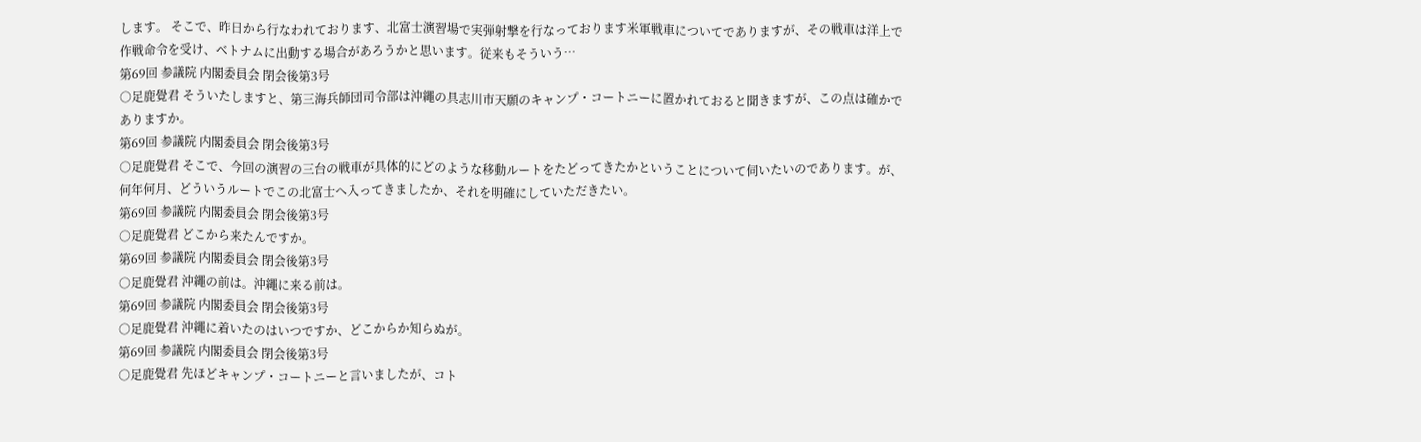します。 そこで、昨日から行なわれております、北富士演習場で実弾射撃を行なっております米軍戦車についてでありますが、その戦車は洋上で作戦命令を受け、ベトナムに出動する場合があろうかと思います。従来もそういう…
第69回 参議院 内閣委員会 閉会後第3号
○足鹿覺君 そういたしますと、第三海兵師団司令部は沖繩の具志川市天願のキャンプ・コートニーに置かれておると聞きますが、この点は確かでありますか。
第69回 参議院 内閣委員会 閉会後第3号
○足鹿覺君 そこで、今回の演習の三台の戦車が具体的にどのような移動ルートをたどってきたかということについて伺いたいのであります。が、何年何月、どういうルートでこの北富士へ入ってきましたか、それを明確にしていただきたい。
第69回 参議院 内閣委員会 閉会後第3号
○足鹿覺君 どこから来たんですか。
第69回 参議院 内閣委員会 閉会後第3号
○足鹿覺君 沖繩の前は。沖繩に来る前は。
第69回 参議院 内閣委員会 閉会後第3号
○足鹿覺君 沖繩に着いたのはいつですか、どこからか知らぬが。
第69回 参議院 内閣委員会 閉会後第3号
○足鹿覺君 先ほどキャンプ・コートニーと言いましたが、コト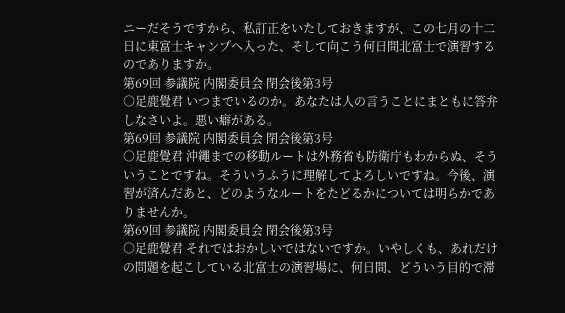ニーだそうですから、私訂正をいたしておきますが、この七月の十二日に東富士キャンプへ入った、そして向こう何日間北富士で演習するのでありますか。
第69回 参議院 内閣委員会 閉会後第3号
○足鹿覺君 いつまでいるのか。あなたは人の言うことにまともに答弁しなさいよ。悪い癖がある。
第69回 参議院 内閣委員会 閉会後第3号
○足鹿覺君 沖繩までの移動ルートは外務省も防衛庁もわからぬ、そういうことですね。そういうふうに理解してよろしいですね。今後、演習が済んだあと、どのようなルートをたどるかについては明らかでありませんか。
第69回 参議院 内閣委員会 閉会後第3号
○足鹿覺君 それではおかしいではないですか。いやしくも、あれだけの問題を起こしている北富士の演習場に、何日間、どういう目的で滞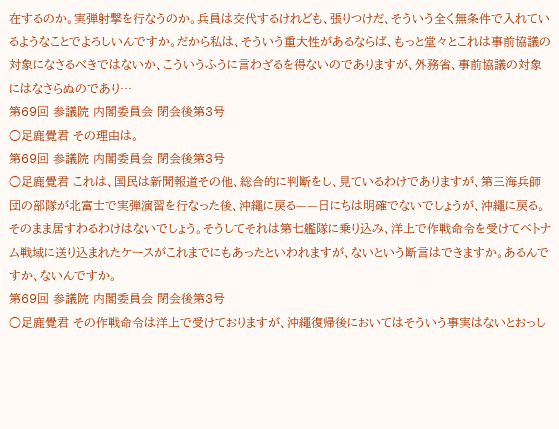在するのか。実弾射撃を行なうのか。兵員は交代するけれども、張りつけだ、そういう全く無条件で入れているようなことでよろしいんですか。だから私は、そういう重大性があるならば、もっと堂々とこれは事前協議の対象になさるべきではないか、こういうふうに言わざるを得ないのでありますが、外務省、事前協議の対象にはなさらぬのであり…
第69回 参議院 内閣委員会 閉会後第3号
○足鹿覺君 その理由は。
第69回 参議院 内閣委員会 閉会後第3号
○足鹿覺君 これは、国民は新聞報道その他、総合的に判断をし、見ているわけでありますが、第三海兵師団の部隊が北富士で実弾演習を行なった後、沖繩に戻る——日にちは明確でないでしょうが、沖繩に戻る。そのまま居すわるわけはないでしょう。そうしてそれは第七艦隊に乗り込み、洋上で作戦命令を受けてベトナム戦域に送り込まれたケースがこれまでにもあったといわれますが、ないという断言はできますか。あるんですか、ないんですか。
第69回 参議院 内閣委員会 閉会後第3号
○足鹿覺君 その作戦命令は洋上で受けておりますが、沖繩復帰後においてはそういう事実はないとおっし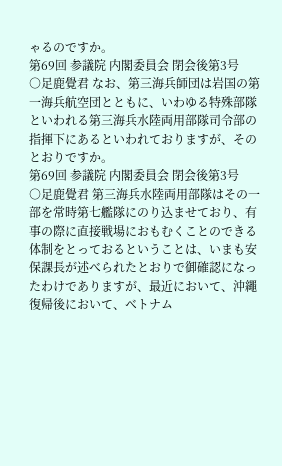ゃるのですか。
第69回 参議院 内閣委員会 閉会後第3号
○足鹿覺君 なお、第三海兵師団は岩国の第一海兵航空団とともに、いわゆる特殊部隊といわれる第三海兵水陸両用部隊司令部の指揮下にあるといわれておりますが、そのとおりですか。
第69回 参議院 内閣委員会 閉会後第3号
○足鹿覺君 第三海兵水陸両用部隊はその一部を常時第七艦隊にのり込ませており、有事の際に直接戦場におもむくことのできる体制をとっておるということは、いまも安保課長が述べられたとおりで御確認になったわけでありますが、最近において、沖繩復帰後において、ベトナム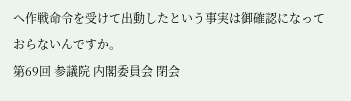へ作戦命令を受けて出動したという事実は御確認になっておらないんですか。
第69回 参議院 内閣委員会 閉会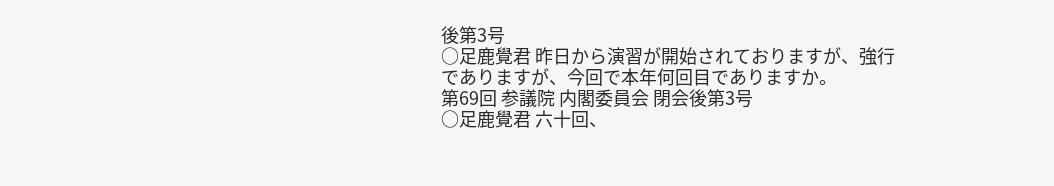後第3号
○足鹿覺君 昨日から演習が開始されておりますが、強行でありますが、今回で本年何回目でありますか。
第69回 参議院 内閣委員会 閉会後第3号
○足鹿覺君 六十回、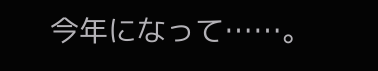今年になって……。